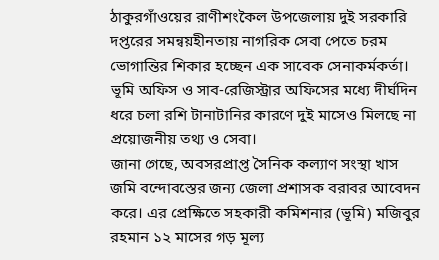ঠাকুরগাঁওয়ের রাণীশংকৈল উপজেলায় দুই সরকারি দপ্তরের সমন্বয়হীনতায় নাগরিক সেবা পেতে চরম ভোগান্তির শিকার হচ্ছেন এক সাবেক সেনাকর্মকর্তা। ভূমি অফিস ও সাব-রেজিস্ট্রার অফিসের মধ্যে দীর্ঘদিন ধরে চলা রশি টানাটানির কারণে দুই মাসেও মিলছে না প্রয়োজনীয় তথ্য ও সেবা।
জানা গেছে, অবসরপ্রাপ্ত সৈনিক কল্যাণ সংস্থা খাস জমি বন্দোবস্তের জন্য জেলা প্রশাসক বরাবর আবেদন করে। এর প্রেক্ষিতে সহকারী কমিশনার (ভূমি) মজিবুর রহমান ১২ মাসের গড় মূল্য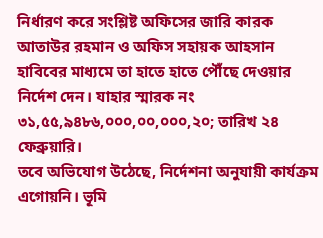নির্ধারণ করে সংশ্লিষ্ট অফিসের জারি কারক আতাউর রহমান ও অফিস সহায়ক আহসান হাবিবের মাধ্যমে তা হাতে হাতে পৌঁছে দেওয়ার নির্দেশ দেন। যাহার স্মারক নং ৩১,৫৫,৯৪৮৬,০০০,০০,০০০,২০; তারিখ ২৪ ফেব্রুয়ারি।
তবে অভিযোগ উঠেছে, নির্দেশনা অনুযায়ী কার্যক্রম এগোয়নি। ভূমি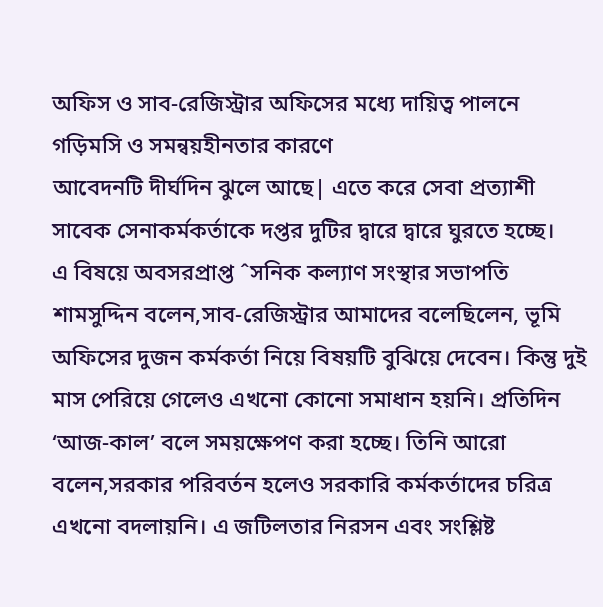অফিস ও সাব-রেজিস্ট্রার অফিসের মধ্যে দায়িত্ব পালনে গড়িমসি ও সমন্বয়হীনতার কারণে
আবেদনটি দীর্ঘদিন ঝুলে আছে| এতে করে সেবা প্রত্যাশী সাবেক সেনাকর্মকর্তাকে দপ্তর দুটির দ্বারে দ্বারে ঘুরতে হচ্ছে।
এ বিষয়ে অবসরপ্রাপ্ত ˆসনিক কল্যাণ সংস্থার সভাপতি শামসুদ্দিন বলেন,সাব-রেজিস্ট্রার আমাদের বলেছিলেন, ভূমি অফিসের দুজন কর্মকর্তা নিয়ে বিষয়টি বুঝিয়ে দেবেন। কিন্তু দুই মাস পেরিয়ে গেলেও এখনো কোনো সমাধান হয়নি। প্রতিদিন ‘আজ-কাল’ বলে সময়ক্ষেপণ করা হচ্ছে। তিনি আরো বলেন,সরকার পরিবর্তন হলেও সরকারি কর্মকর্তাদের চরিত্র এখনো বদলায়নি। এ জটিলতার নিরসন এবং সংশ্লিষ্ট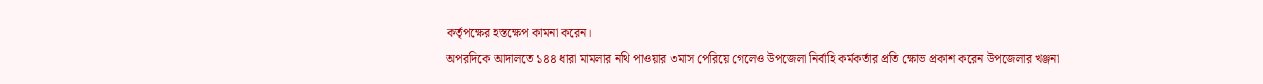কর্তৃপক্ষের হস্তক্ষেপ কামনা করেন।
অপরদিকে আদালতে ১৪৪ ধারা মামলার নথি পাওয়ার ৩মাস পেরিয়ে গেলেও উপজেলা নির্বাহি কর্মকর্তার প্রতি ক্ষোভ প্রকাশ করেন উপজেলার খঞ্জনা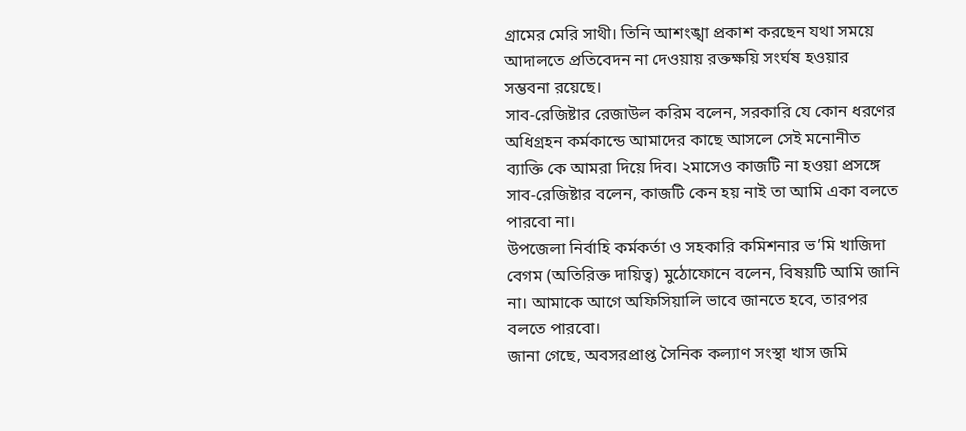গ্রামের মেরি সাথী। তিনি আশংঙ্খা প্রকাশ করছেন যথা সময়ে আদালতে প্রতিবেদন না দেওয়ায় রক্তক্ষয়ি সংর্ঘষ হওয়ার সম্ভবনা রয়েছে।
সাব-রেজিষ্টার রেজাউল করিম বলেন, সরকারি যে কোন ধরণের অধিগ্রহন কর্মকান্ডে আমাদের কাছে আসলে সেই মনোনীত ব্যাক্তি কে আমরা দিয়ে দিব। ২মাসেও কাজটি না হওয়া প্রসঙ্গে সাব-রেজিষ্টার বলেন, কাজটি কেন হয় নাই তা আমি একা বলতে পারবো না।
উপজেলা নির্বাহি কর্মকর্তা ও সহকারি কমিশনার ভ’মি খাজিদা বেগম (অতিরিক্ত দায়িত্ব) মুঠোফোনে বলেন, বিষয়টি আমি জানি না। আমাকে আগে অফিসিয়ালি ভাবে জানতে হবে, তারপর বলতে পারবো।
জানা গেছে, অবসরপ্রাপ্ত সৈনিক কল্যাণ সংস্থা খাস জমি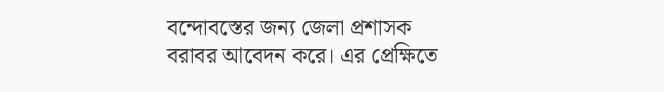বন্দোবস্তের জন্য জেলা প্রশাসক বরাবর আবেদন করে। এর প্রেক্ষিতে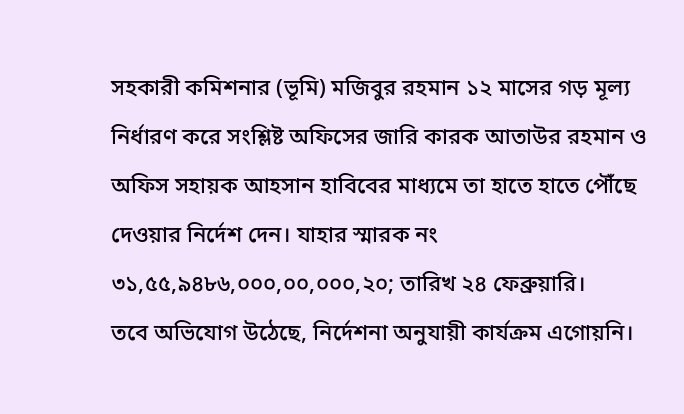সহকারী কমিশনার (ভূমি) মজিবুর রহমান ১২ মাসের গড় মূল্য নির্ধারণ করে সংশ্লিষ্ট অফিসের জারি কারক আতাউর রহমান ও অফিস সহায়ক আহসান হাবিবের মাধ্যমে তা হাতে হাতে পৌঁছে দেওয়ার নির্দেশ দেন। যাহার স্মারক নং ৩১,৫৫,৯৪৮৬,০০০,০০,০০০,২০; তারিখ ২৪ ফেব্রুয়ারি।
তবে অভিযোগ উঠেছে, নির্দেশনা অনুযায়ী কার্যক্রম এগোয়নি।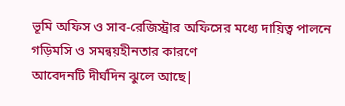ভূমি অফিস ও সাব-রেজিস্ট্রার অফিসের মধ্যে দায়িত্ব পালনে গড়িমসি ও সমন্বয়হীনতার কারণে
আবেদনটি দীর্ঘদিন ঝুলে আছে|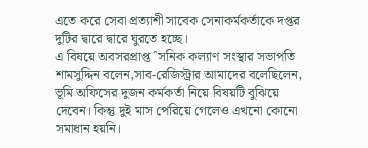এতে করে সেবা প্রত্যাশী সাবেক সেনাকর্মকর্তাকে দপ্তর দুটির দ্বারে দ্বারে ঘুরতে হচ্ছে।
এ বিষয়ে অবসরপ্রাপ্ত ˆসনিক কল্যাণ সংস্থার সভাপতি শামসুদ্দিন বলেন,সাব-রেজিস্ট্রার আমাদের বলেছিলেন, ভূমি অফিসের দুজন কর্মকর্তা নিয়ে বিষয়টি বুঝিয়ে দেবেন। কিন্তু দুই মাস পেরিয়ে গেলেও এখনো কোনো সমাধান হয়নি।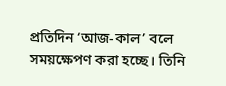প্রতিদিন ‘আজ-কাল’ বলে সময়ক্ষেপণ করা হচ্ছে। তিনি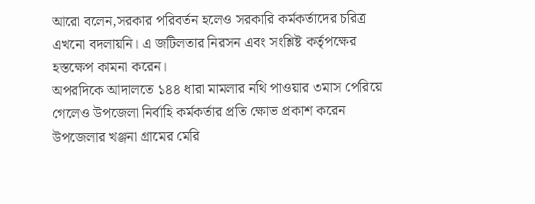আরো বলেন,সরকার পরিবর্তন হলেও সরকারি কর্মকর্তাদের চরিত্র এখনো বদলায়নি। এ জটিলতার নিরসন এবং সংশ্লিষ্ট কর্তৃপক্ষের হস্তক্ষেপ কামনা করেন।
অপরদিকে আদালতে ১৪৪ ধারা মামলার নথি পাওয়ার ৩মাস পেরিয়ে গেলেও উপজেলা নির্বাহি কর্মকর্তার প্রতি ক্ষোভ প্রকাশ করেন উপজেলার খঞ্জনা গ্রামের মেরি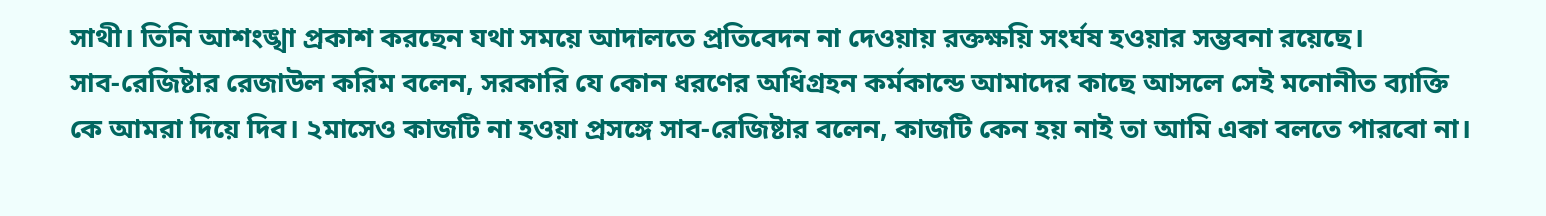সাথী। তিনি আশংঙ্খা প্রকাশ করছেন যথা সময়ে আদালতে প্রতিবেদন না দেওয়ায় রক্তক্ষয়ি সংর্ঘষ হওয়ার সম্ভবনা রয়েছে।
সাব-রেজিষ্টার রেজাউল করিম বলেন, সরকারি যে কোন ধরণের অধিগ্রহন কর্মকান্ডে আমাদের কাছে আসলে সেই মনোনীত ব্যাক্তি কে আমরা দিয়ে দিব। ২মাসেও কাজটি না হওয়া প্রসঙ্গে সাব-রেজিষ্টার বলেন, কাজটি কেন হয় নাই তা আমি একা বলতে পারবো না।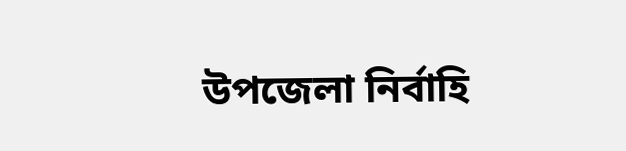উপজেলা নির্বাহি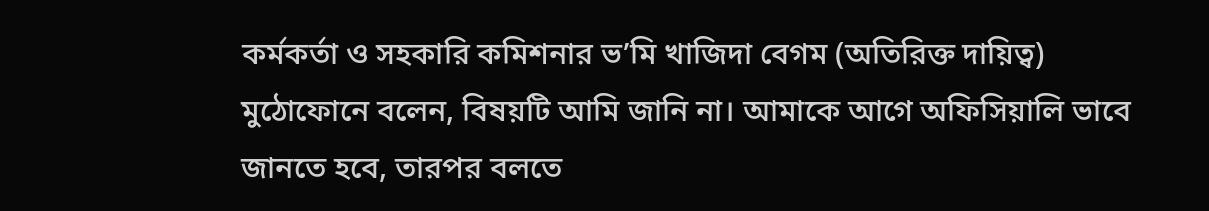কর্মকর্তা ও সহকারি কমিশনার ভ’মি খাজিদা বেগম (অতিরিক্ত দায়িত্ব) মুঠোফোনে বলেন, বিষয়টি আমি জানি না। আমাকে আগে অফিসিয়ালি ভাবে জানতে হবে, তারপর বলতে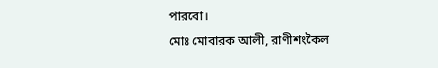পারবো।
মোঃ মোবারক আলী, রাণীশংকৈল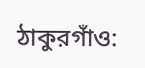ঠাকুরগাঁও: